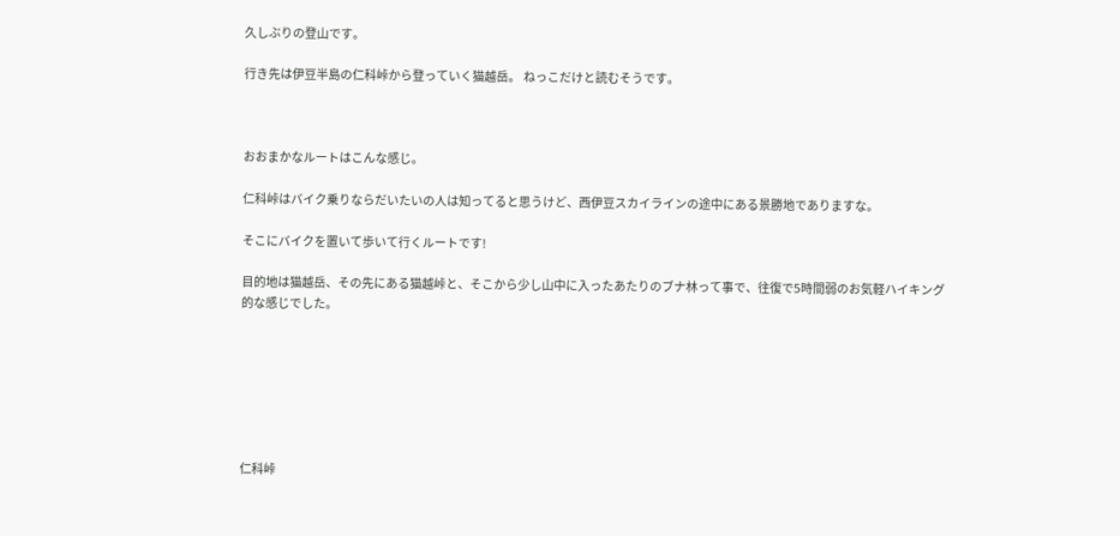久しぶりの登山です。

行き先は伊豆半島の仁科峠から登っていく猫越岳。 ねっこだけと読むそうです。



おおまかなルートはこんな感じ。

仁科峠はバイク乗りならだいたいの人は知ってると思うけど、西伊豆スカイラインの途中にある景勝地でありますな。

そこにバイクを置いて歩いて行くルートです!

目的地は猫越岳、その先にある猫越峠と、そこから少し山中に入ったあたりのブナ林って事で、往復で5時間弱のお気軽ハイキング的な感じでした。







仁科峠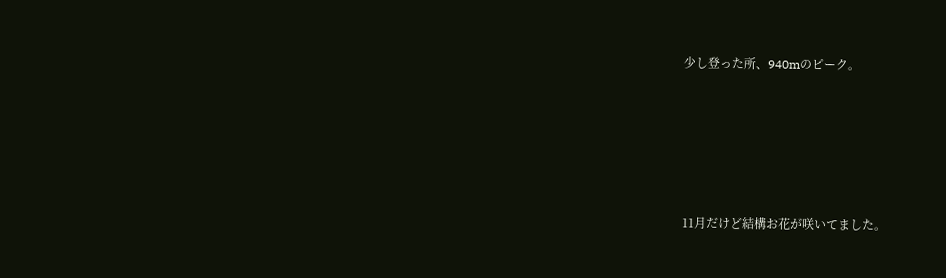少し登った所、940mのピーク。





11月だけど結構お花が咲いてました。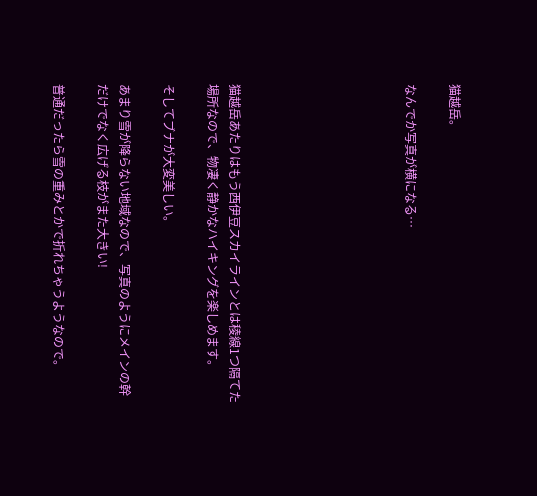猫越岳。

なんでか写真が横になる…







猫越岳あたりはもう西伊豆スカイラインとは稜線1つ隔てた場所なので、物凄く静かなハイキングを楽しめます。

そしてブナが大変美しい。

あまり雪が降らない地域なので、写真のようにメインの幹だけでなく広げる枝がまた大きい!

普通だったら雪の重みとかで折れちゃうようなので。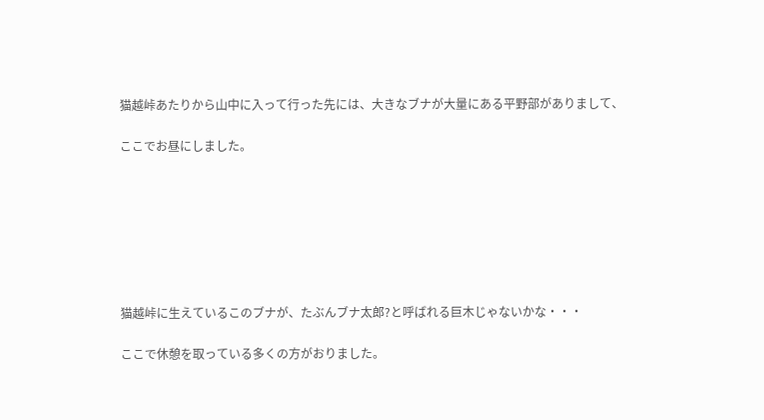猫越峠あたりから山中に入って行った先には、大きなブナが大量にある平野部がありまして、

ここでお昼にしました。







猫越峠に生えているこのブナが、たぶんブナ太郎?と呼ばれる巨木じゃないかな・・・

ここで休憩を取っている多くの方がおりました。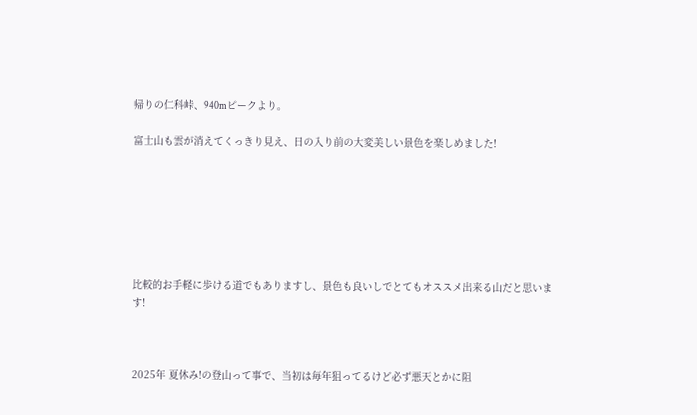帰りの仁科峠、940mピークより。

富士山も雲が消えてくっきり見え、日の入り前の大変美しい景色を楽しめました!







比較的お手軽に歩ける道でもありますし、景色も良いしでとてもオススメ出来る山だと思います!



2025年 夏休み!の登山って事で、当初は毎年狙ってるけど必ず悪天とかに阻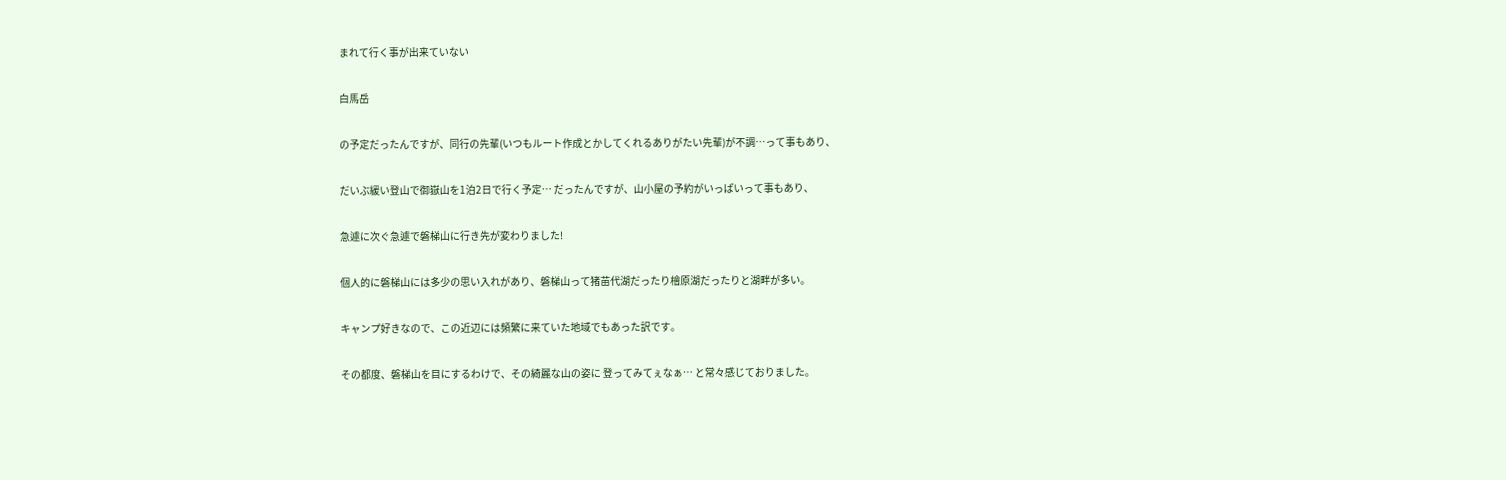まれて行く事が出来ていない

白馬岳

の予定だったんですが、同行の先輩(いつもルート作成とかしてくれるありがたい先輩)が不調…って事もあり、

だいぶ緩い登山で御嶽山を1泊2日で行く予定… だったんですが、山小屋の予約がいっぱいって事もあり、

急遽に次ぐ急遽で磐梯山に行き先が変わりました!

個人的に磐梯山には多少の思い入れがあり、磐梯山って猪苗代湖だったり檜原湖だったりと湖畔が多い。

キャンプ好きなので、この近辺には頻繁に来ていた地域でもあった訳です。

その都度、磐梯山を目にするわけで、その綺麗な山の姿に 登ってみてぇなぁ… と常々感じておりました。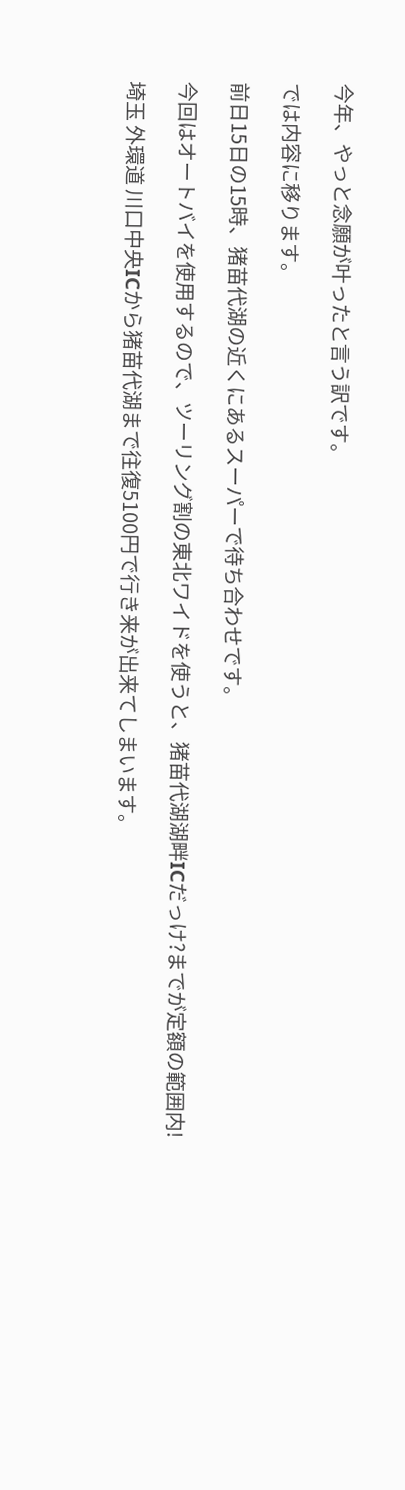今年、やっと念願が叶ったと言う訳です。

では内容に移ります。

前日15日の15時、猪苗代湖の近くにあるスーパーで待ち合わせです。

今回はオートバイを使用するので、ツーリング割の東北ワイドを使うと、猪苗代湖湖畔ICだっけ?までが定額の範囲内!

埼玉 外環道 川口中央ICから猪苗代湖まで往復5100円で行き来が出来てしまいます。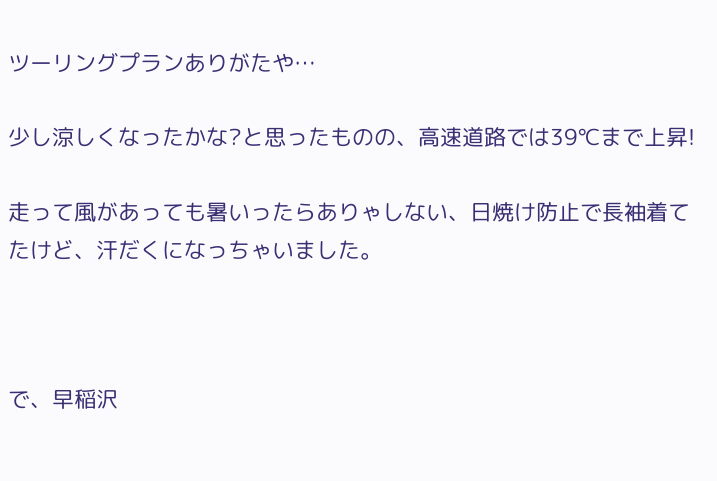ツーリングプランありがたや…

少し涼しくなったかな?と思ったものの、高速道路では39℃まで上昇!

走って風があっても暑いったらありゃしない、日焼け防止で長袖着てたけど、汗だくになっちゃいました。



で、早稲沢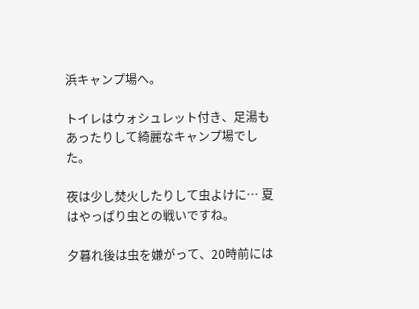浜キャンプ場へ。

トイレはウォシュレット付き、足湯もあったりして綺麗なキャンプ場でした。

夜は少し焚火したりして虫よけに… 夏はやっぱり虫との戦いですね。

夕暮れ後は虫を嫌がって、20時前には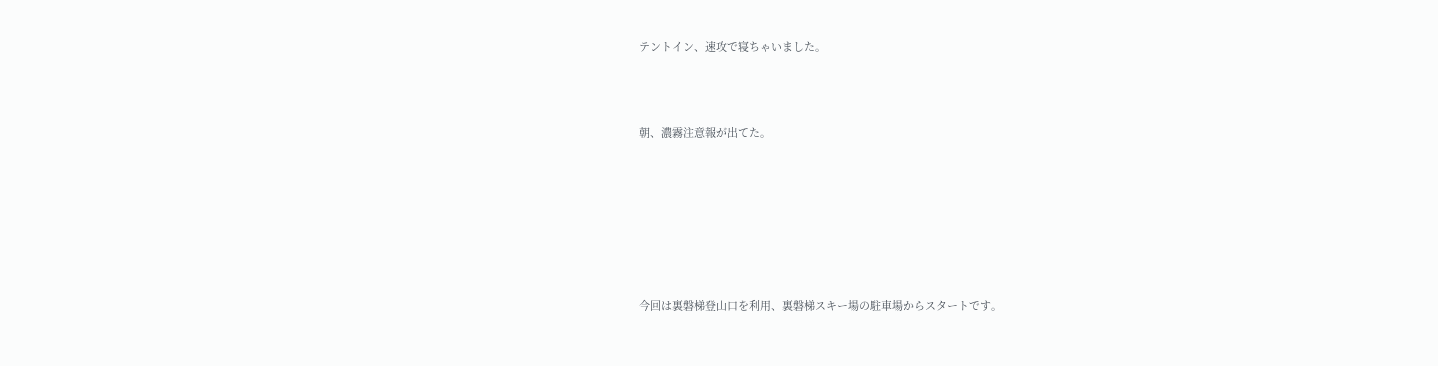テントイン、速攻で寝ちゃいました。



朝、濃霧注意報が出てた。







今回は裏磐梯登山口を利用、裏磐梯スキー場の駐車場からスタートです。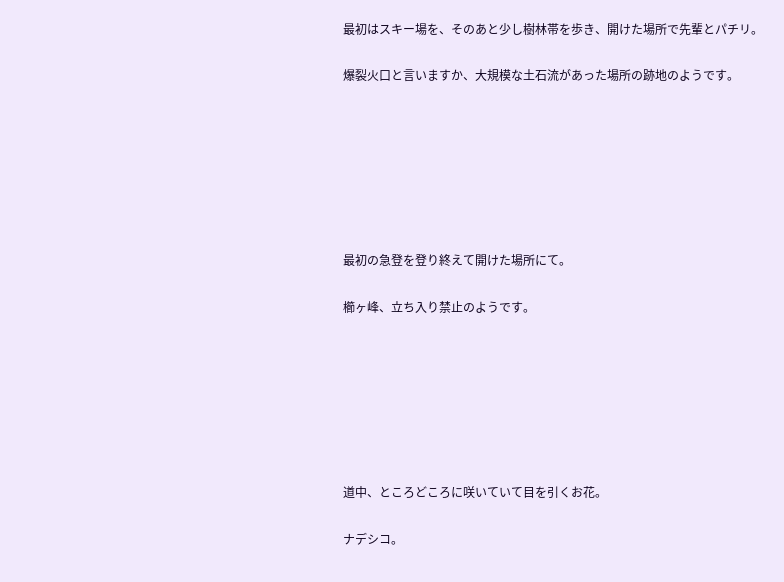最初はスキー場を、そのあと少し樹林帯を歩き、開けた場所で先輩とパチリ。

爆裂火口と言いますか、大規模な土石流があった場所の跡地のようです。







最初の急登を登り終えて開けた場所にて。

櫛ヶ峰、立ち入り禁止のようです。







道中、ところどころに咲いていて目を引くお花。

ナデシコ。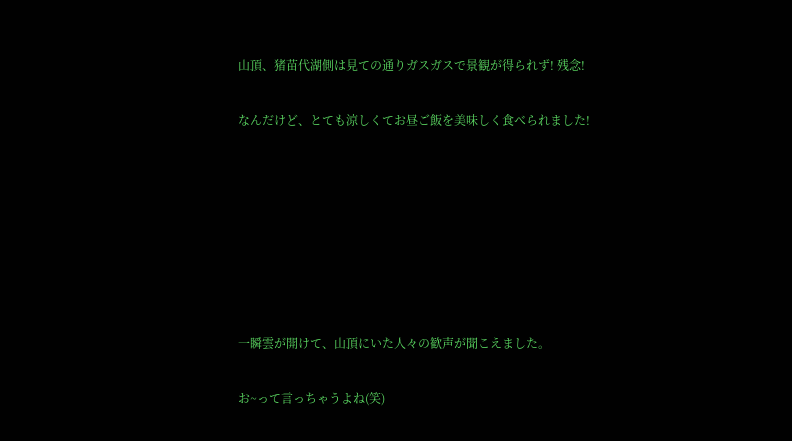山頂、猪苗代湖側は見ての通りガスガスで景観が得られず! 残念!

なんだけど、とても涼しくてお昼ご飯を美味しく食べられました!







一瞬雲が開けて、山頂にいた人々の歓声が聞こえました。

お~って言っちゃうよね(笑)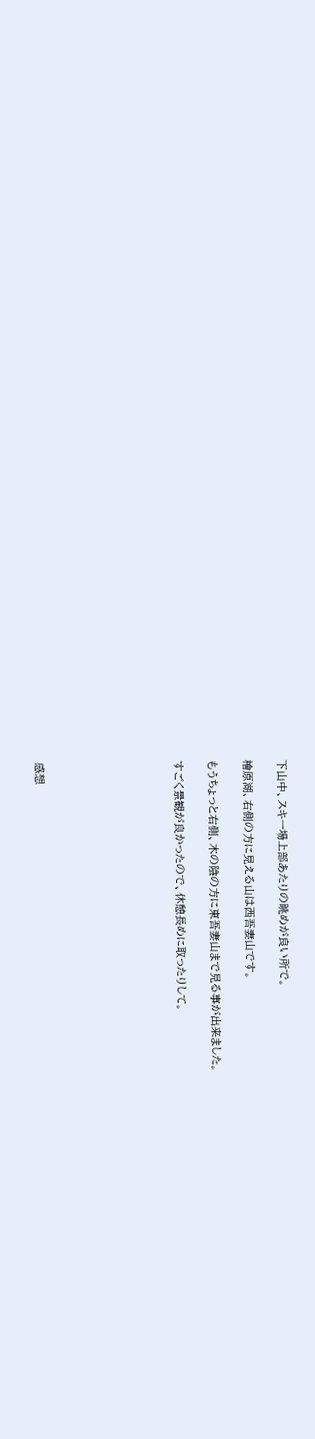下山中、スキー場上部あたりの眺めが良い所で。

檜原湖、右側の方に見える山は西吾妻山です。

もうちょっと右側、木の陰の方に東吾妻山まで見る事が出来ました。

すごく景観が良かったので、休憩長めに取ったりして。







感想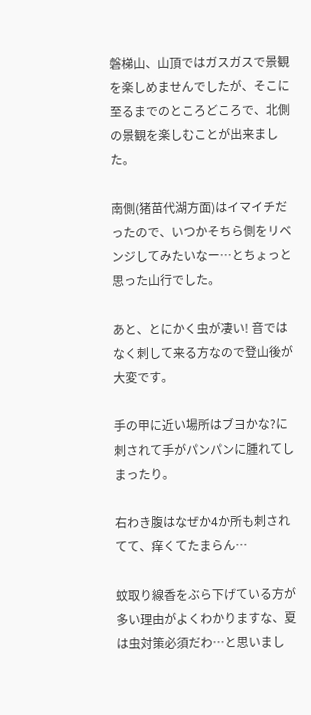磐梯山、山頂ではガスガスで景観を楽しめませんでしたが、そこに至るまでのところどころで、北側の景観を楽しむことが出来ました。

南側(猪苗代湖方面)はイマイチだったので、いつかそちら側をリベンジしてみたいなー…とちょっと思った山行でした。

あと、とにかく虫が凄い! 音ではなく刺して来る方なので登山後が大変です。

手の甲に近い場所はブヨかな?に刺されて手がパンパンに腫れてしまったり。

右わき腹はなぜか4か所も刺されてて、痒くてたまらん…

蚊取り線香をぶら下げている方が多い理由がよくわかりますな、夏は虫対策必須だわ…と思いまし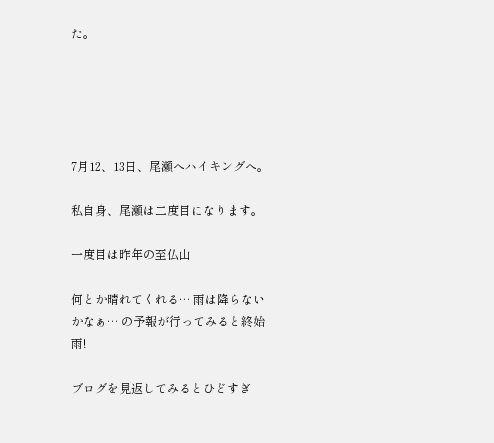た。





7月12、13日、尾瀬へハイキングへ。

私自身、尾瀬は二度目になります。

一度目は昨年の至仏山

何とか晴れてくれる… 雨は降らないかなぁ… の予報が行ってみると終始雨!

ブログを見返してみるとひどすぎ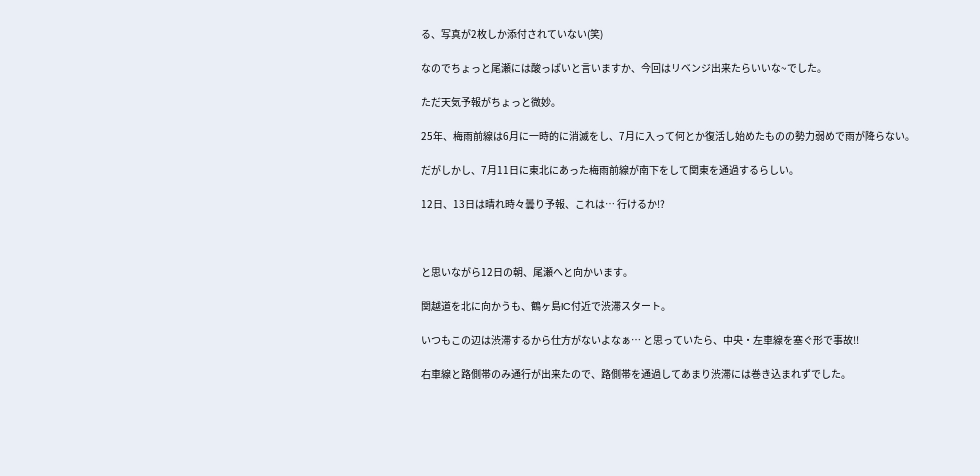る、写真が2枚しか添付されていない(笑)

なのでちょっと尾瀬には酸っぱいと言いますか、今回はリベンジ出来たらいいな~でした。

ただ天気予報がちょっと微妙。

25年、梅雨前線は6月に一時的に消滅をし、7月に入って何とか復活し始めたものの勢力弱めで雨が降らない。

だがしかし、7月11日に東北にあった梅雨前線が南下をして関東を通過するらしい。

12日、13日は晴れ時々曇り予報、これは… 行けるか!?



と思いながら12日の朝、尾瀬へと向かいます。

関越道を北に向かうも、鶴ヶ島IC付近で渋滞スタート。

いつもこの辺は渋滞するから仕方がないよなぁ… と思っていたら、中央・左車線を塞ぐ形で事故!!

右車線と路側帯のみ通行が出来たので、路側帯を通過してあまり渋滞には巻き込まれずでした。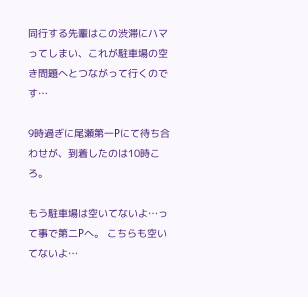同行する先輩はこの渋滞にハマってしまい、これが駐車場の空き問題へとつながって行くのです…

9時過ぎに尾瀬第一Pにて待ち合わせが、到着したのは10時ころ。

もう駐車場は空いてないよ…って事で第二Pへ。 こちらも空いてないよ…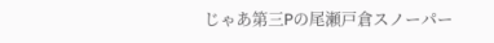じゃあ第三Pの尾瀬戸倉スノーパー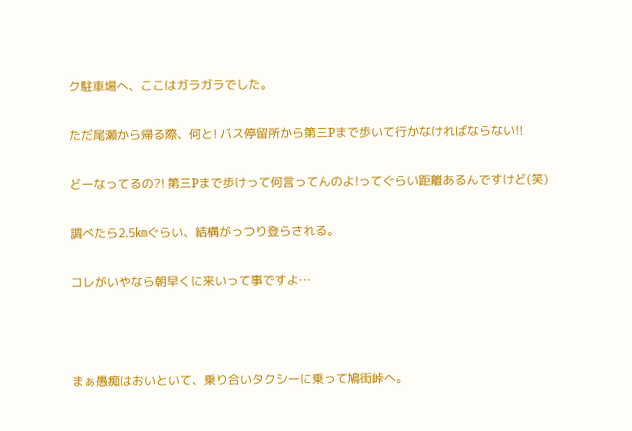ク駐車場へ、ここはガラガラでした。

ただ尾瀬から帰る際、何と! バス停留所から第三Pまで歩いて行かなければならない!!

どーなってるの?! 第三Pまで歩けって何言ってんのよ!ってぐらい距離あるんですけど(笑)

調べたら2.5㎞ぐらい、結構がっつり登らされる。

コレがいやなら朝早くに来いって事ですよ…



まぁ愚痴はおいといて、乗り合いタクシーに乗って鳩街峠へ。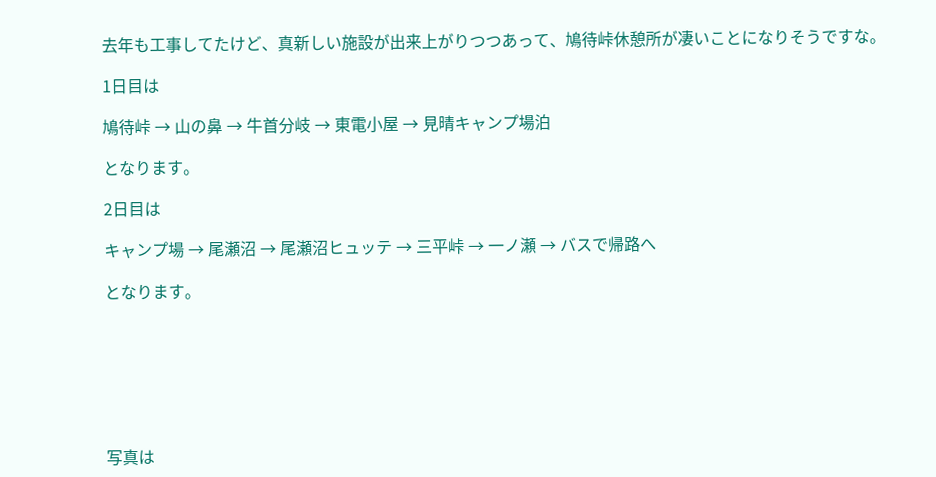去年も工事してたけど、真新しい施設が出来上がりつつあって、鳩待峠休憩所が凄いことになりそうですな。

1日目は

鳩待峠 → 山の鼻 → 牛首分岐 → 東電小屋 → 見晴キャンプ場泊

となります。

2日目は

キャンプ場 → 尾瀬沼 → 尾瀬沼ヒュッテ → 三平峠 → 一ノ瀬 → バスで帰路へ

となります。







写真は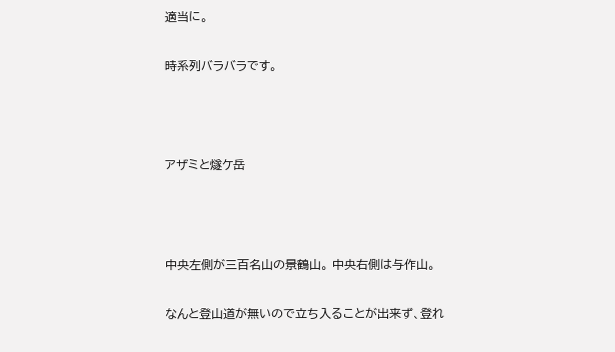適当に。

時系列バラバラです。



アザミと燧ケ岳



中央左側が三百名山の景鶴山。 中央右側は与作山。

なんと登山道が無いので立ち入ることが出来ず、登れ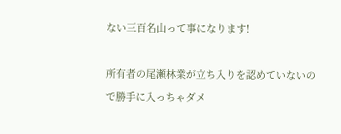ない三百名山って事になります!

所有者の尾瀬林業が立ち入りを認めていないので勝手に入っちゃダメ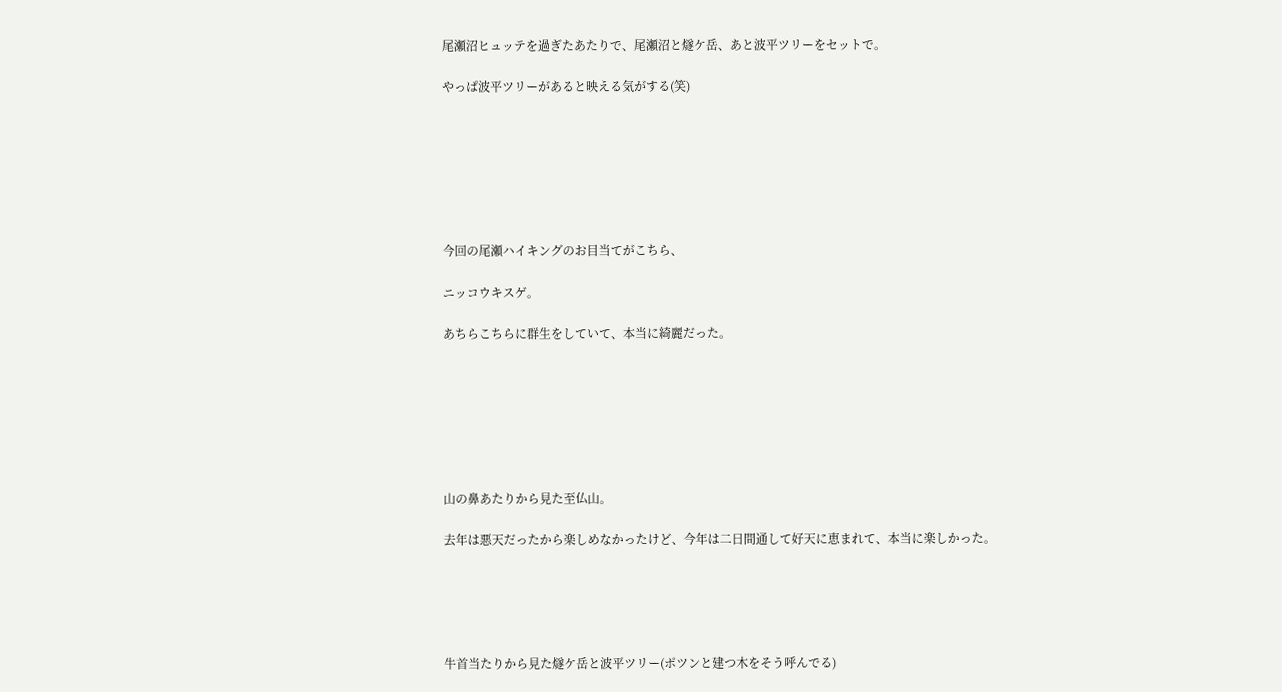尾瀬沼ヒュッテを過ぎたあたりで、尾瀬沼と燧ケ岳、あと波平ツリーをセットで。

やっぱ波平ツリーがあると映える気がする(笑)







今回の尾瀬ハイキングのお目当てがこちら、

ニッコウキスゲ。

あちらこちらに群生をしていて、本当に綺麗だった。







山の鼻あたりから見た至仏山。

去年は悪天だったから楽しめなかったけど、今年は二日間通して好天に恵まれて、本当に楽しかった。





牛首当たりから見た燧ケ岳と波平ツリー(ポツンと建つ木をそう呼んでる)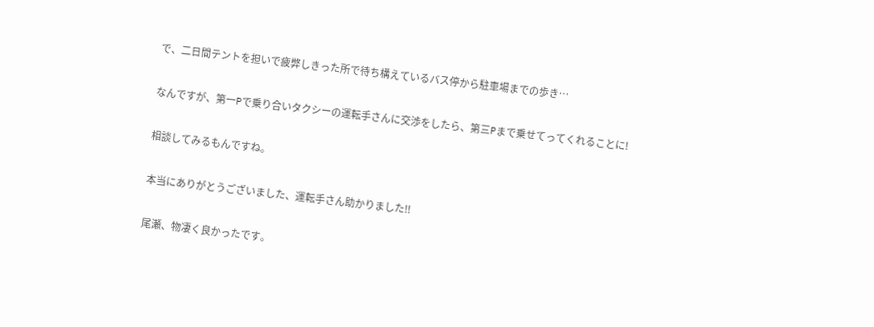で、二日間テントを担いで疲弊しきった所で待ち構えているバス停から駐車場までの歩き…

なんですが、第一Pで乗り合いタクシーの運転手さんに交渉をしたら、第三Pまで乗せてってくれることに!

相談してみるもんですね。

本当にありがとうございました、運転手さん助かりました!!

尾瀬、物凄く良かったです。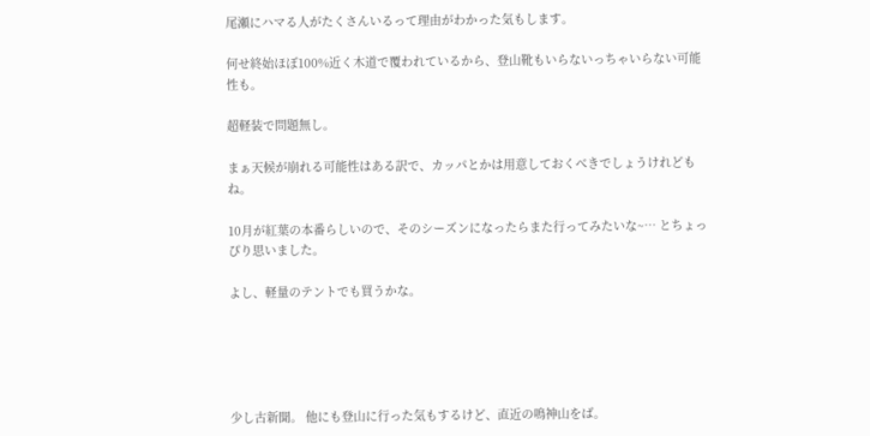尾瀬にハマる人がたくさんいるって理由がわかった気もします。

何せ終始ほぼ100%近く木道で覆われているから、登山靴もいらないっちゃいらない可能性も。

超軽装で問題無し。

まぁ天候が崩れる可能性はある訳で、カッパとかは用意しておくべきでしょうけれどもね。

10月が紅葉の本番らしいので、そのシーズンになったらまた行ってみたいな~… とちょっぴり思いました。

よし、軽量のテントでも買うかな。





少し古新聞。 他にも登山に行った気もするけど、直近の鳴神山をば。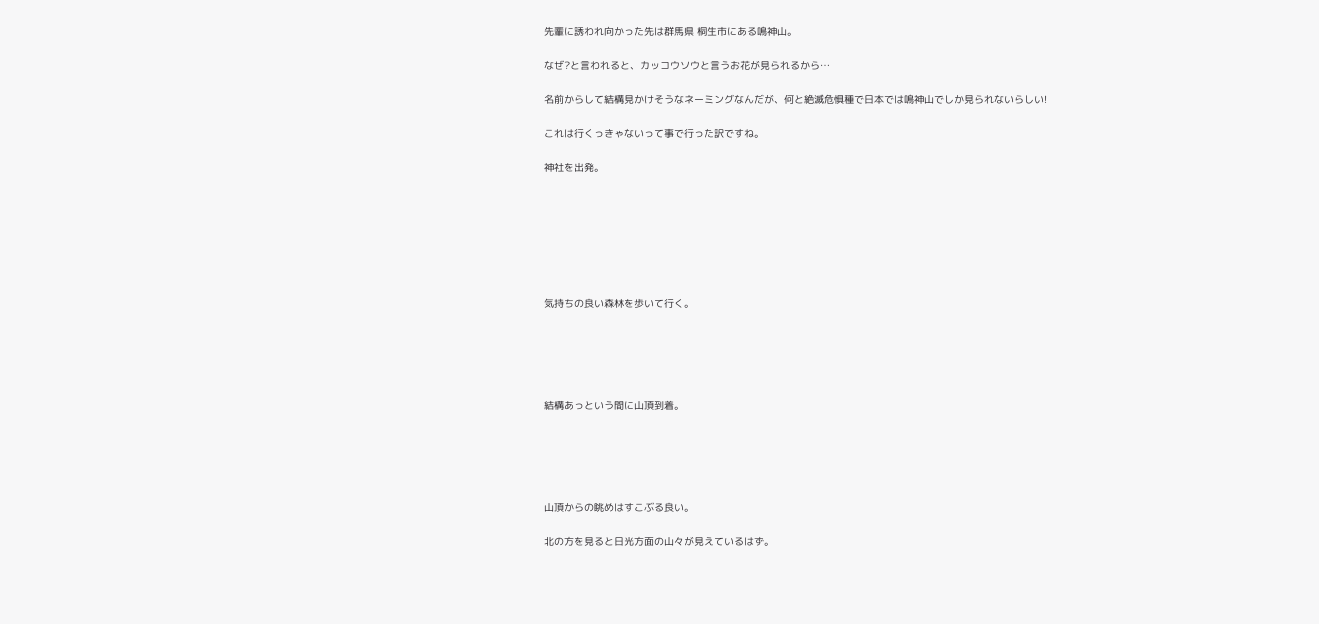先輩に誘われ向かった先は群馬県 桐生市にある鳴神山。

なぜ?と言われると、カッコウソウと言うお花が見られるから…

名前からして結構見かけそうなネーミングなんだが、何と絶滅危惧種で日本では鳴神山でしか見られないらしい!

これは行くっきゃないって事で行った訳ですね。

神社を出発。







気持ちの良い森林を歩いて行く。





結構あっという間に山頂到着。





山頂からの眺めはすこぶる良い。

北の方を見ると日光方面の山々が見えているはず。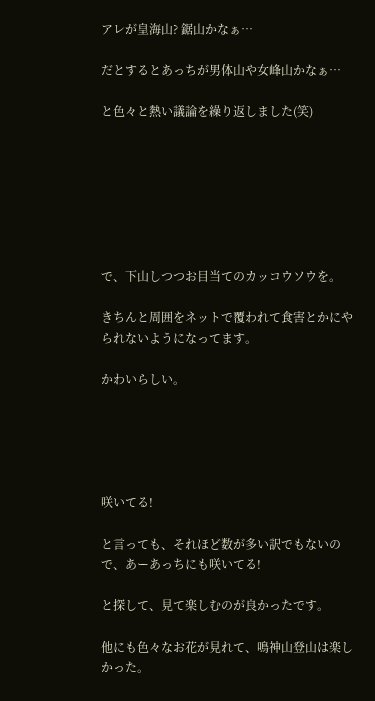アレが皇海山? 鋸山かなぁ…

だとするとあっちが男体山や女峰山かなぁ…

と色々と熱い議論を繰り返しました(笑)







で、下山しつつお目当てのカッコウソウを。

きちんと周囲をネットで覆われて食害とかにやられないようになってます。

かわいらしい。





咲いてる!

と言っても、それほど数が多い訳でもないので、あーあっちにも咲いてる!

と探して、見て楽しむのが良かったです。

他にも色々なお花が見れて、鳴神山登山は楽しかった。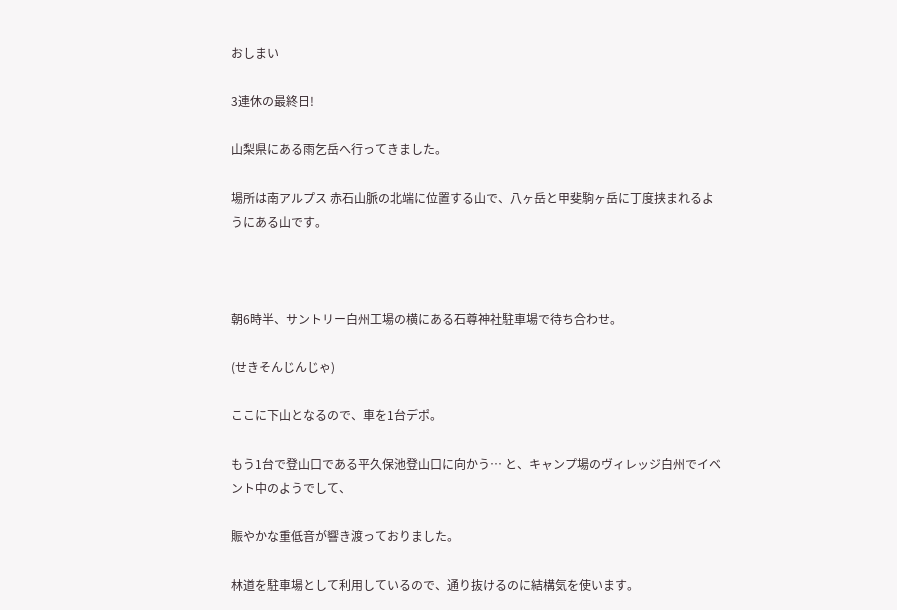おしまい

3連休の最終日!

山梨県にある雨乞岳へ行ってきました。

場所は南アルプス 赤石山脈の北端に位置する山で、八ヶ岳と甲斐駒ヶ岳に丁度挟まれるようにある山です。



朝6時半、サントリー白州工場の横にある石尊神社駐車場で待ち合わせ。

(せきそんじんじゃ)

ここに下山となるので、車を1台デポ。

もう1台で登山口である平久保池登山口に向かう… と、キャンプ場のヴィレッジ白州でイベント中のようでして、

賑やかな重低音が響き渡っておりました。

林道を駐車場として利用しているので、通り抜けるのに結構気を使います。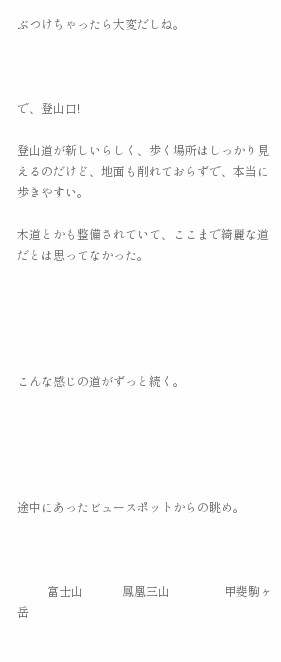ぶつけちゃったら大変だしね。



で、登山口!

登山道が新しいらしく、歩く場所はしっかり見えるのだけど、地面も削れておらずで、本当に歩きやすい。

木道とかも整備されていて、ここまで綺麗な道だとは思ってなかった。





こんな感じの道がずっと続く。





途中にあったビュースポットからの眺め。



          富士山             鳳凰三山                  甲斐駒ヶ岳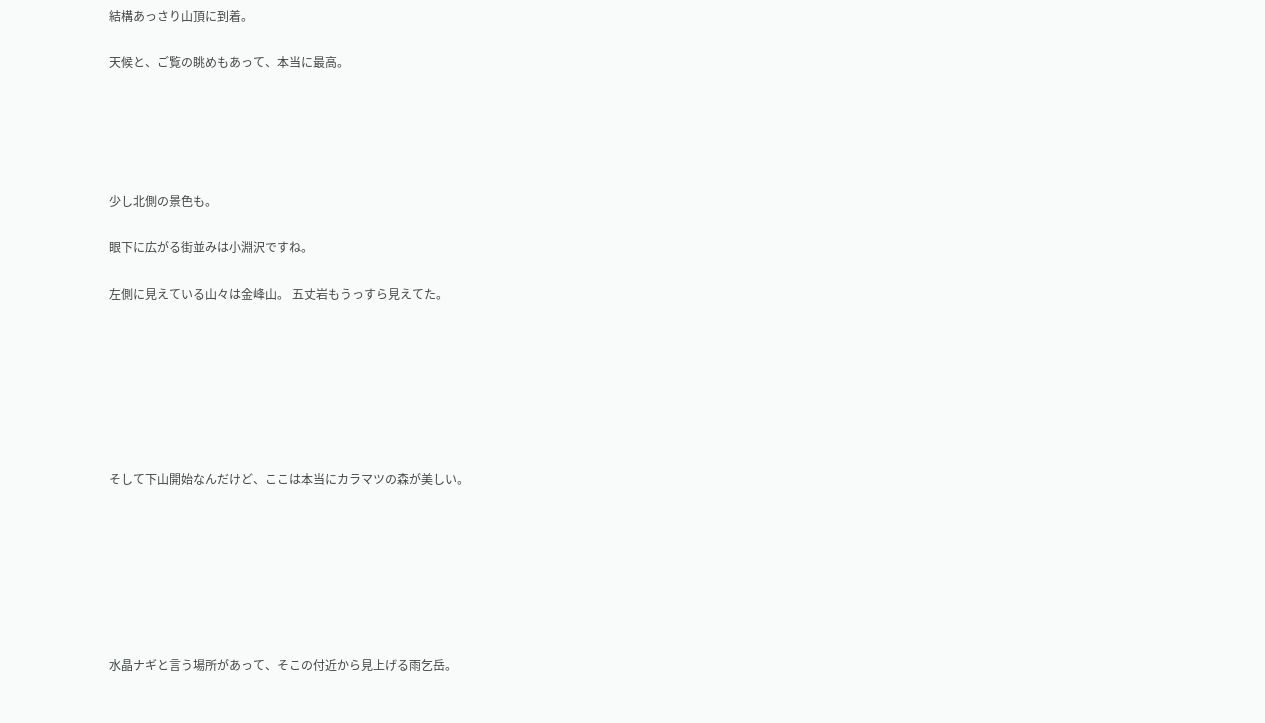結構あっさり山頂に到着。

天候と、ご覧の眺めもあって、本当に最高。





少し北側の景色も。

眼下に広がる街並みは小淵沢ですね。

左側に見えている山々は金峰山。 五丈岩もうっすら見えてた。







そして下山開始なんだけど、ここは本当にカラマツの森が美しい。







水晶ナギと言う場所があって、そこの付近から見上げる雨乞岳。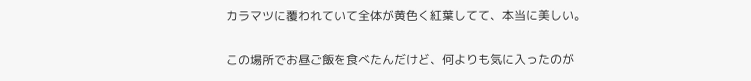カラマツに覆われていて全体が黄色く紅葉してて、本当に美しい。

この場所でお昼ご飯を食べたんだけど、何よりも気に入ったのが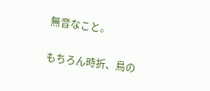無音なこと。

もちろん時折、鳥の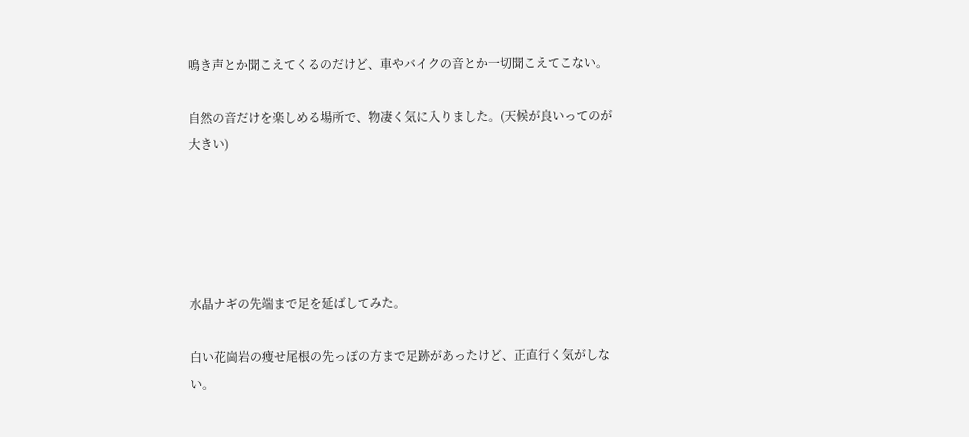鳴き声とか聞こえてくるのだけど、車やバイクの音とか一切聞こえてこない。

自然の音だけを楽しめる場所で、物凄く気に入りました。(天候が良いってのが大きい)





水晶ナギの先端まで足を延ばしてみた。

白い花崗岩の痩せ尾根の先っぽの方まで足跡があったけど、正直行く気がしない。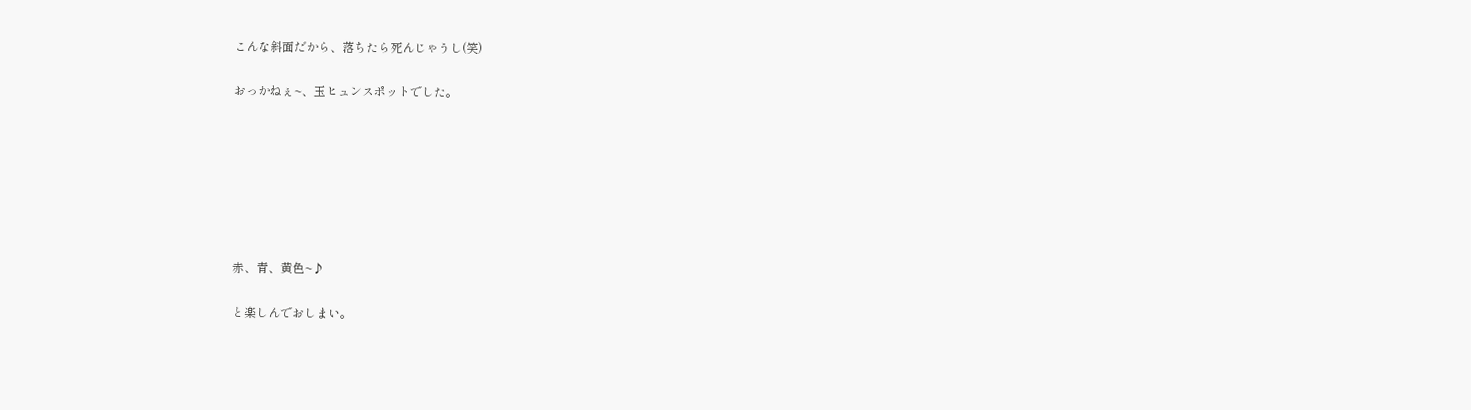こんな斜面だから、落ちたら死んじゃうし(笑)

おっかねぇ~、玉ヒュンスポットでした。







赤、青、黄色~♪

と楽しんでおしまい。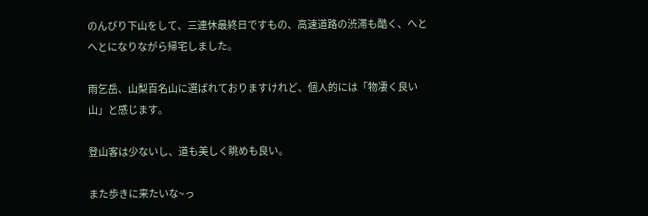のんびり下山をして、三連休最終日ですもの、高速道路の渋滞も酷く、へとへとになりながら帰宅しました。

雨乞岳、山梨百名山に選ばれておりますけれど、個人的には「物凄く良い山」と感じます。

登山客は少ないし、道も美しく眺めも良い。

また歩きに来たいな~っ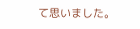て思いました。